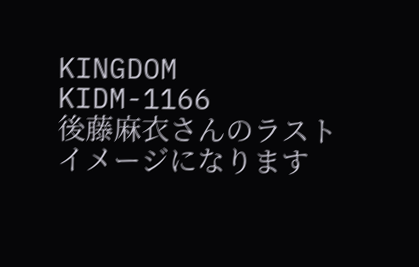KINGDOM
KIDM-1166
後藤麻衣さんのラストイメージになります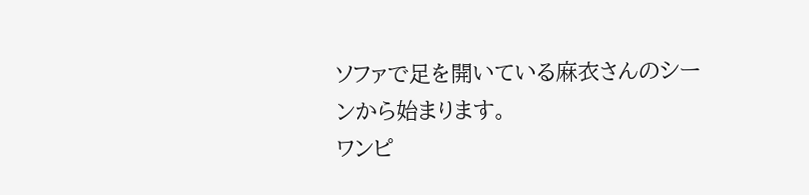ソファで足を開いている麻衣さんのシーンから始まります。
ワンピ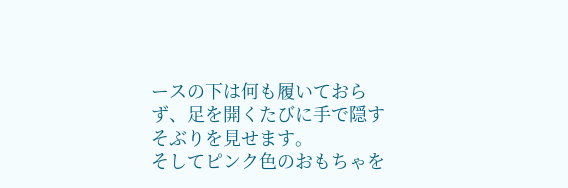ースの下は何も履いておらず、足を開くたびに手で隠すそぶりを見せます。
そしてピンク色のおもちゃを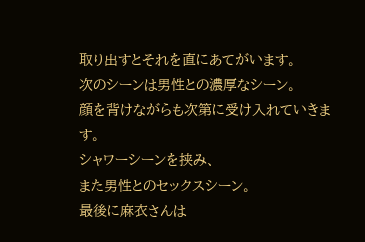取り出すとそれを直にあてがいます。
次のシーンは男性との濃厚なシーン。
顔を背けながらも次第に受け入れていきます。
シャワーシーンを挟み、
また男性とのセックスシーン。
最後に麻衣さんは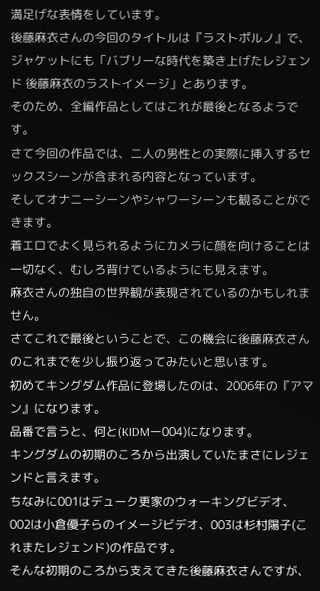満足げな表情をしています。
後藤麻衣さんの今回のタイトルは『ラストポルノ』で、ジャケットにも「バブリーな時代を築き上げたレジェンド 後藤麻衣のラストイメージ」とあります。
そのため、全編作品としてはこれが最後となるようです。
さて今回の作品では、二人の男性との実際に挿入するセックスシーンが含まれる内容となっています。
そしてオナニーシーンやシャワーシーンも観ることができます。
着エロでよく見られるようにカメラに顔を向けることは一切なく、むしろ背けているようにも見えます。
麻衣さんの独自の世界観が表現されているのかもしれません。
さてこれで最後ということで、この機会に後藤麻衣さんのこれまでを少し振り返ってみたいと思います。
初めてキングダム作品に登場したのは、2006年の『アマン』になります。
品番で言うと、何と(KIDMー004)になります。
キングダムの初期のころから出演していたまさにレジェンドと言えます。
ちなみに001はデューク更家のウォーキングビデオ、002は小倉優子らのイメージビデオ、003は杉村陽子(これまたレジェンド)の作品です。
そんな初期のころから支えてきた後藤麻衣さんですが、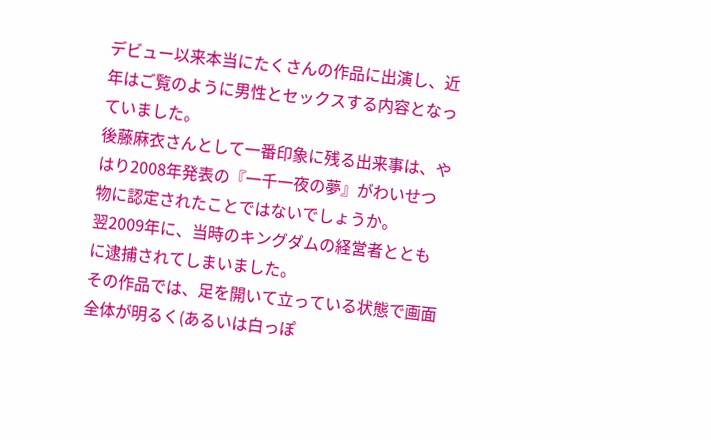デビュー以来本当にたくさんの作品に出演し、近年はご覧のように男性とセックスする内容となっていました。
後藤麻衣さんとして一番印象に残る出来事は、やはり2008年発表の『一千一夜の夢』がわいせつ物に認定されたことではないでしょうか。
翌2009年に、当時のキングダムの経営者とともに逮捕されてしまいました。
その作品では、足を開いて立っている状態で画面全体が明るく(あるいは白っぽ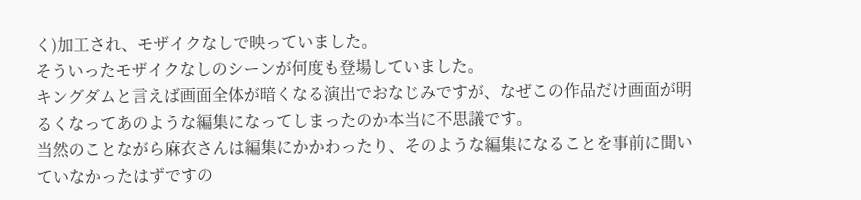く)加工され、モザイクなしで映っていました。
そういったモザイクなしのシーンが何度も登場していました。
キングダムと言えば画面全体が暗くなる演出でおなじみですが、なぜこの作品だけ画面が明るくなってあのような編集になってしまったのか本当に不思議です。
当然のことながら麻衣さんは編集にかかわったり、そのような編集になることを事前に聞いていなかったはずですの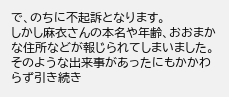で、のちに不起訴となります。
しかし麻衣さんの本名や年齢、おおまかな住所などが報じられてしまいました。
そのような出来事があったにもかかわらず引き続き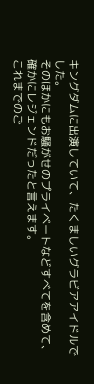キングダムに出演していて、たくましいグラビアアイドルでした。
そのほかにもお騒がせのプライベートなどすべてを含めて、確かにレジェンドだったと言えます。
これまでのご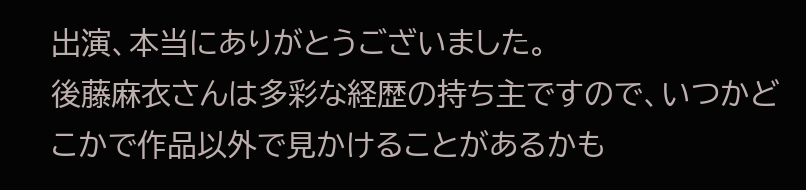出演、本当にありがとうございました。
後藤麻衣さんは多彩な経歴の持ち主ですので、いつかどこかで作品以外で見かけることがあるかも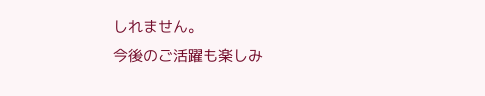しれません。
今後のご活躍も楽しみ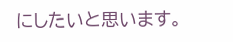にしたいと思います。